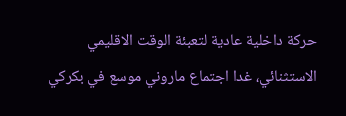حركة داخلية عادية لتعبئة الوقت الاقليمي الاستثنائي، غدا اجتماع ماروني موسع في بكركي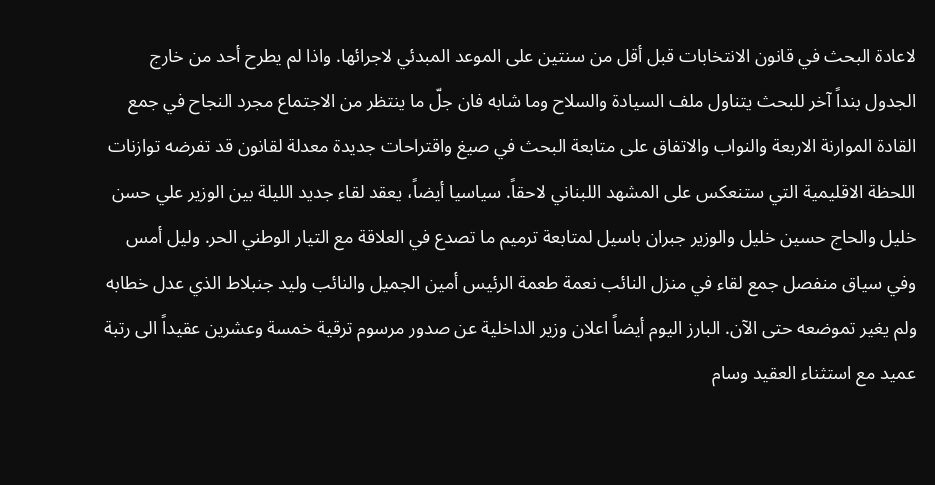لاعادة البحث في قانون الانتخابات قبل أقل من سنتين على الموعد المبدئي لاجرائها. واذا لم يطرح أحد من خارج الجدول بنداً آخر للبحث يتناول ملف السيادة والسلاح وما شابه فان جلّ ما ينتظر من الاجتماع مجرد النجاح في جمع القادة الموارنة الاربعة والنواب والاتفاق على متابعة البحث في صيغ واقتراحات جديدة معدلة لقانون قد تفرضه توازنات اللحظة الاقليمية التي ستنعكس على المشهد اللبناني لاحقاً. سياسيا أيضاً، يعقد لقاء جديد الليلة بين الوزير علي حسن خليل والحاج حسين خليل والوزير جبران باسيل لمتابعة ترميم ما تصدع في العلاقة مع التيار الوطني الحر. وليل أمس وفي سياق منفصل جمع لقاء في منزل النائب نعمة طعمة الرئيس أمين الجميل والنائب وليد جنبلاط الذي عدل خطابه ولم يغير تموضعه حتى الآن. البارز اليوم أيضاً اعلان وزير الداخلية عن صدور مرسوم ترقية خمسة وعشرين عقيداً الى رتبة عميد مع استثناء العقيد وسام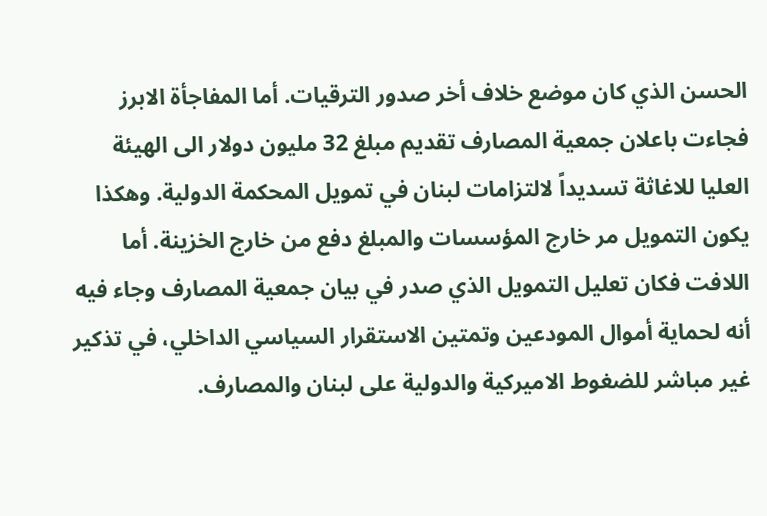الحسن الذي كان موضع خلاف أخر صدور الترقيات. أما المفاجأة الابرز فجاءت باعلان جمعية المصارف تقديم مبلغ 32 مليون دولار الى الهيئة العليا للاغاثة تسديداً لالتزامات لبنان في تمويل المحكمة الدولية. وهكذا يكون التمويل مر خارج المؤسسات والمبلغ دفع من خارج الخزينة. أما اللافت فكان تعليل التمويل الذي صدر في بيان جمعية المصارف وجاء فيه أنه لحماية أموال المودعين وتمتين الاستقرار السياسي الداخلي، في تذكير غير مباشر للضغوط الاميركية والدولية على لبنان والمصارف.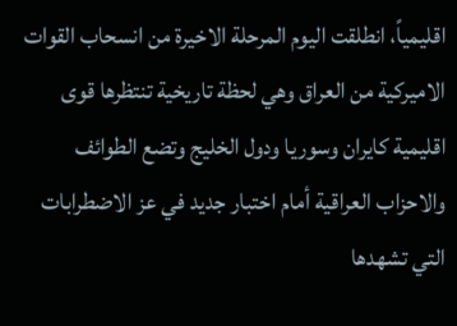اقليمياً، انطلقت اليوم المرحلة الاخيرة من انسحاب القوات الاميركية من العراق وهي لحظة تاريخية تنتظرها قوى اقليمية كايران وسوريا ودول الخليج وتضع الطوائف والاحزاب العراقية أمام اختبار جديد في عز الاضطرابات التي تشهدها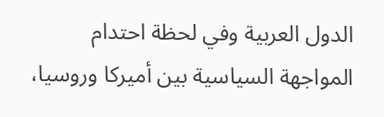الدول العربية وفي لحظة احتدام المواجهة السياسية بين أميركا وروسيا،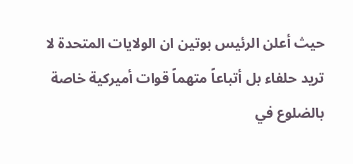حيث أعلن الرئيس بوتين ان الولايات المتحدة لا تريد حلفاء بل أتباعاً متهماً قوات أميركية خاصة بالضلوع في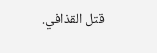قتل القذافي.